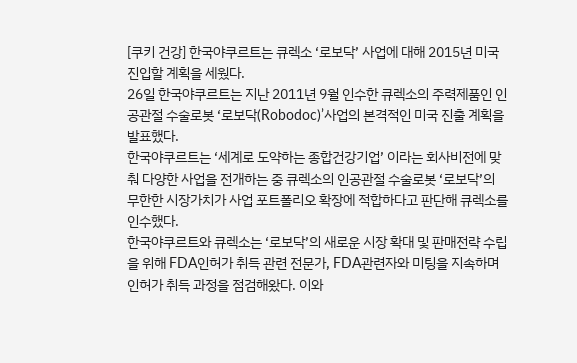[쿠키 건강] 한국야쿠르트는 큐렉소 ‘로보닥’ 사업에 대해 2015년 미국 진입할 계획을 세웠다.
26일 한국야쿠르트는 지난 2011년 9월 인수한 큐렉소의 주력제품인 인공관절 수술로봇 ‘로보닥(Robodoc)’사업의 본격적인 미국 진출 계획을 발표했다.
한국야쿠르트는 ‘세계로 도약하는 종합건강기업’ 이라는 회사비전에 맞춰 다양한 사업을 전개하는 중 큐렉소의 인공관절 수술로봇 ‘로보닥’의 무한한 시장가치가 사업 포트폴리오 확장에 적합하다고 판단해 큐렉소를 인수했다.
한국야쿠르트와 큐렉소는 ‘로보닥’의 새로운 시장 확대 및 판매전략 수립을 위해 FDA인허가 취득 관련 전문가, FDA관련자와 미팅을 지속하며 인허가 취득 과정을 점검해왔다. 이와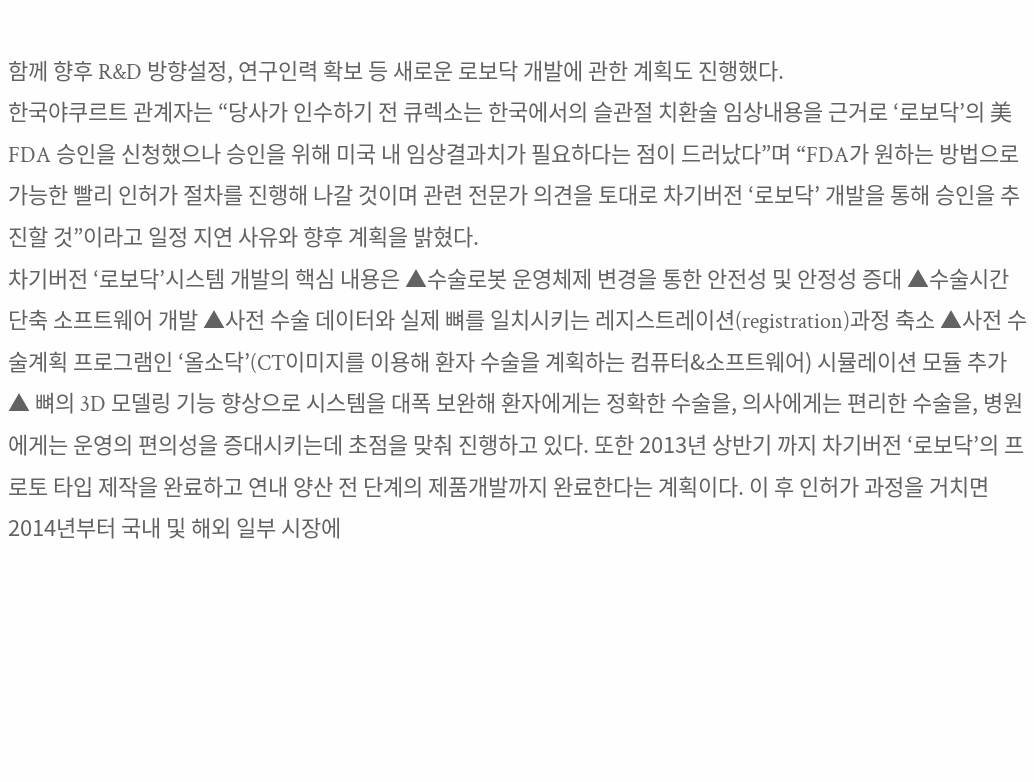함께 향후 R&D 방향설정, 연구인력 확보 등 새로운 로보닥 개발에 관한 계획도 진행했다.
한국야쿠르트 관계자는 “당사가 인수하기 전 큐렉소는 한국에서의 슬관절 치환술 임상내용을 근거로 ‘로보닥’의 美 FDA 승인을 신청했으나 승인을 위해 미국 내 임상결과치가 필요하다는 점이 드러났다”며 “FDA가 원하는 방법으로 가능한 빨리 인허가 절차를 진행해 나갈 것이며 관련 전문가 의견을 토대로 차기버전 ‘로보닥’ 개발을 통해 승인을 추진할 것”이라고 일정 지연 사유와 향후 계획을 밝혔다.
차기버전 ‘로보닥’시스템 개발의 핵심 내용은 ▲수술로봇 운영체제 변경을 통한 안전성 및 안정성 증대 ▲수술시간 단축 소프트웨어 개발 ▲사전 수술 데이터와 실제 뼈를 일치시키는 레지스트레이션(registration)과정 축소 ▲사전 수술계획 프로그램인 ‘올소닥’(CT이미지를 이용해 환자 수술을 계획하는 컴퓨터&소프트웨어) 시뮬레이션 모듈 추가 ▲ 뼈의 3D 모델링 기능 향상으로 시스템을 대폭 보완해 환자에게는 정확한 수술을, 의사에게는 편리한 수술을, 병원에게는 운영의 편의성을 증대시키는데 초점을 맞춰 진행하고 있다. 또한 2013년 상반기 까지 차기버전 ‘로보닥’의 프로토 타입 제작을 완료하고 연내 양산 전 단계의 제품개발까지 완료한다는 계획이다. 이 후 인허가 과정을 거치면 2014년부터 국내 및 해외 일부 시장에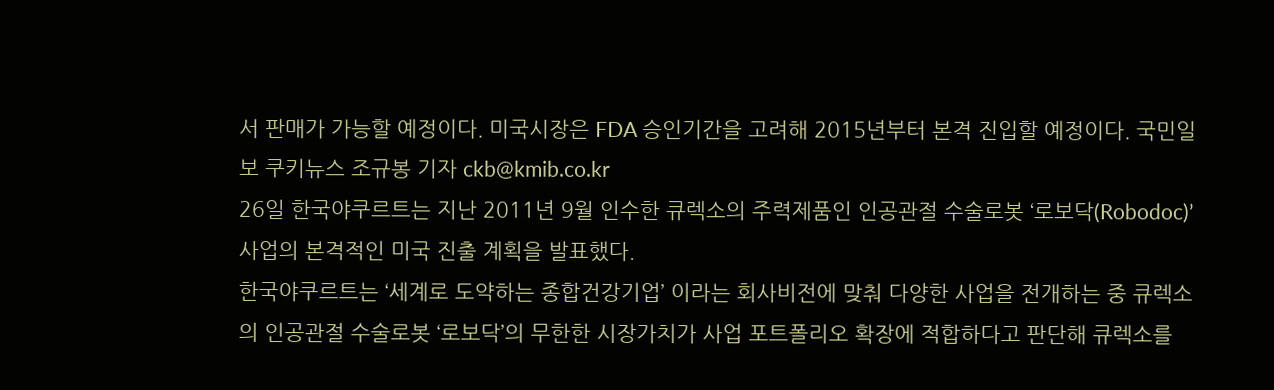서 판매가 가능할 예정이다. 미국시장은 FDA 승인기간을 고려해 2015년부터 본격 진입할 예정이다. 국민일보 쿠키뉴스 조규봉 기자 ckb@kmib.co.kr
26일 한국야쿠르트는 지난 2011년 9월 인수한 큐렉소의 주력제품인 인공관절 수술로봇 ‘로보닥(Robodoc)’사업의 본격적인 미국 진출 계획을 발표했다.
한국야쿠르트는 ‘세계로 도약하는 종합건강기업’ 이라는 회사비전에 맞춰 다양한 사업을 전개하는 중 큐렉소의 인공관절 수술로봇 ‘로보닥’의 무한한 시장가치가 사업 포트폴리오 확장에 적합하다고 판단해 큐렉소를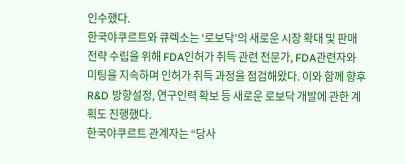인수했다.
한국야쿠르트와 큐렉소는 ‘로보닥’의 새로운 시장 확대 및 판매전략 수립을 위해 FDA인허가 취득 관련 전문가, FDA관련자와 미팅을 지속하며 인허가 취득 과정을 점검해왔다. 이와 함께 향후 R&D 방향설정, 연구인력 확보 등 새로운 로보닥 개발에 관한 계획도 진행했다.
한국야쿠르트 관계자는 “당사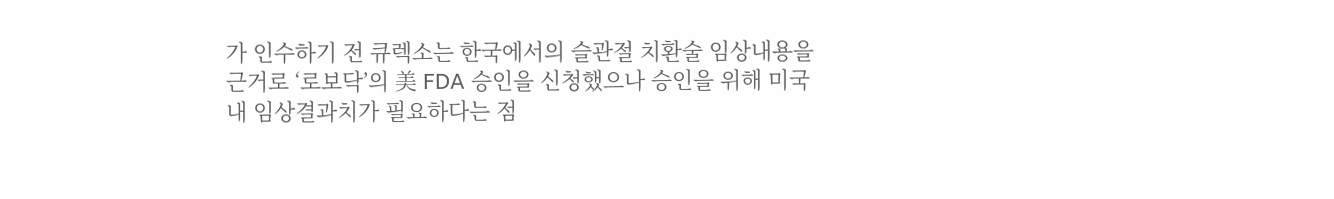가 인수하기 전 큐렉소는 한국에서의 슬관절 치환술 임상내용을 근거로 ‘로보닥’의 美 FDA 승인을 신청했으나 승인을 위해 미국 내 임상결과치가 필요하다는 점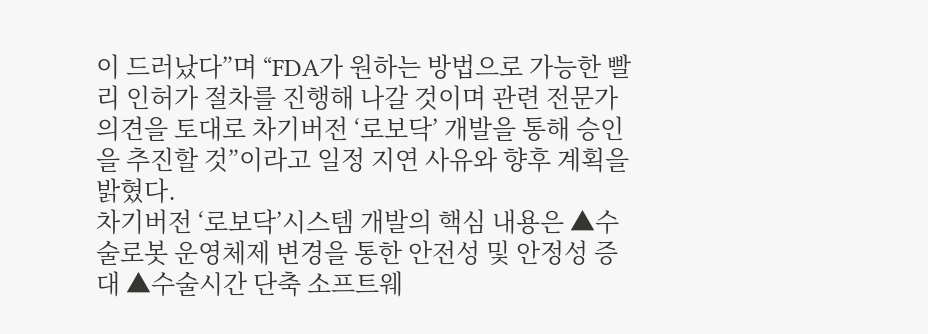이 드러났다”며 “FDA가 원하는 방법으로 가능한 빨리 인허가 절차를 진행해 나갈 것이며 관련 전문가 의견을 토대로 차기버전 ‘로보닥’ 개발을 통해 승인을 추진할 것”이라고 일정 지연 사유와 향후 계획을 밝혔다.
차기버전 ‘로보닥’시스템 개발의 핵심 내용은 ▲수술로봇 운영체제 변경을 통한 안전성 및 안정성 증대 ▲수술시간 단축 소프트웨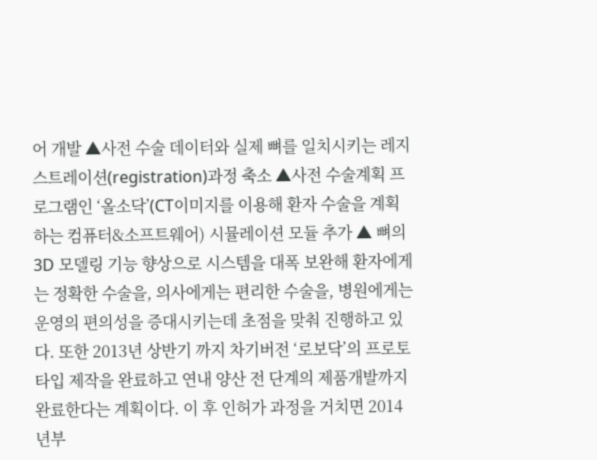어 개발 ▲사전 수술 데이터와 실제 뼈를 일치시키는 레지스트레이션(registration)과정 축소 ▲사전 수술계획 프로그램인 ‘올소닥’(CT이미지를 이용해 환자 수술을 계획하는 컴퓨터&소프트웨어) 시뮬레이션 모듈 추가 ▲ 뼈의 3D 모델링 기능 향상으로 시스템을 대폭 보완해 환자에게는 정확한 수술을, 의사에게는 편리한 수술을, 병원에게는 운영의 편의성을 증대시키는데 초점을 맞춰 진행하고 있다. 또한 2013년 상반기 까지 차기버전 ‘로보닥’의 프로토 타입 제작을 완료하고 연내 양산 전 단계의 제품개발까지 완료한다는 계획이다. 이 후 인허가 과정을 거치면 2014년부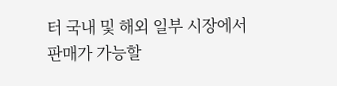터 국내 및 해외 일부 시장에서 판매가 가능할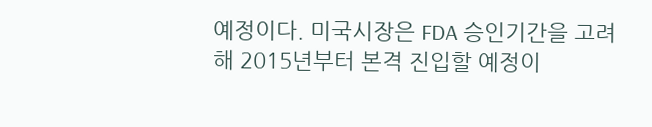예정이다. 미국시장은 FDA 승인기간을 고려해 2015년부터 본격 진입할 예정이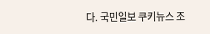다. 국민일보 쿠키뉴스 조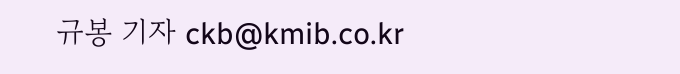규봉 기자 ckb@kmib.co.kr